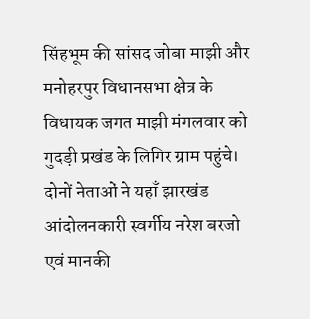सिंहभूम की सांसद जोबा माझी और मनोहरपुर विधानसभा क्षेत्र के विधायक जगत माझी मंगलवार को गुदड़ी प्रखंड के लिगिर ग्राम पहुंचे। दोनों नेताओं ने यहाँ झारखंड आंदोलनकारी स्वर्गीय नरेश बरजो एवं मानकी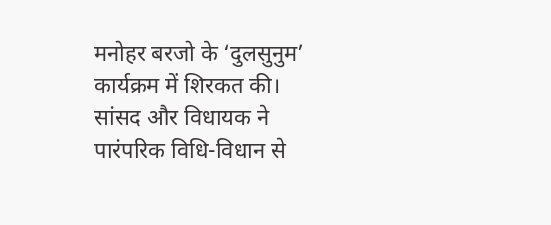मनोहर बरजो के ‘दुलसुनुम’ कार्यक्रम में शिरकत की। सांसद और विधायक ने पारंपरिक विधि-विधान से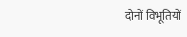दोनों विभूतियों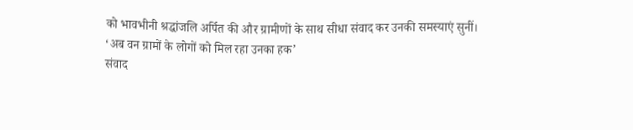को भावभीनी श्रद्धांजलि अर्पित की और ग्रामीणों के साथ सीधा संवाद कर उनकी समस्याएं सुनीं।
‘अब वन ग्रामों के लोगों को मिल रहा उनका हक’
संवाद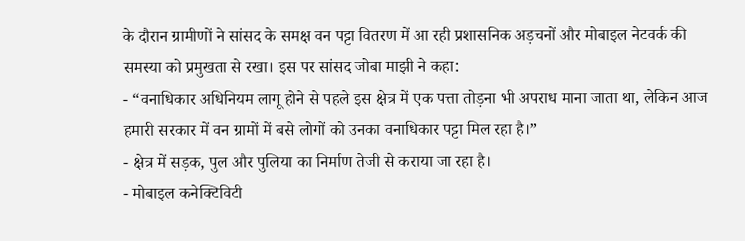के दौरान ग्रामीणों ने सांसद के समक्ष वन पट्टा वितरण में आ रही प्रशासनिक अड़चनों और मोबाइल नेटवर्क की समस्या को प्रमुखता से रखा। इस पर सांसद जोबा माझी ने कहा:
- “वनाधिकार अधिनियम लागू होने से पहले इस क्षेत्र में एक पत्ता तोड़ना भी अपराध माना जाता था, लेकिन आज हमारी सरकार में वन ग्रामों में बसे लोगों को उनका वनाधिकार पट्टा मिल रहा है।”
- क्षेत्र में सड़क, पुल और पुलिया का निर्माण तेजी से कराया जा रहा है।
- मोबाइल कनेक्टिविटी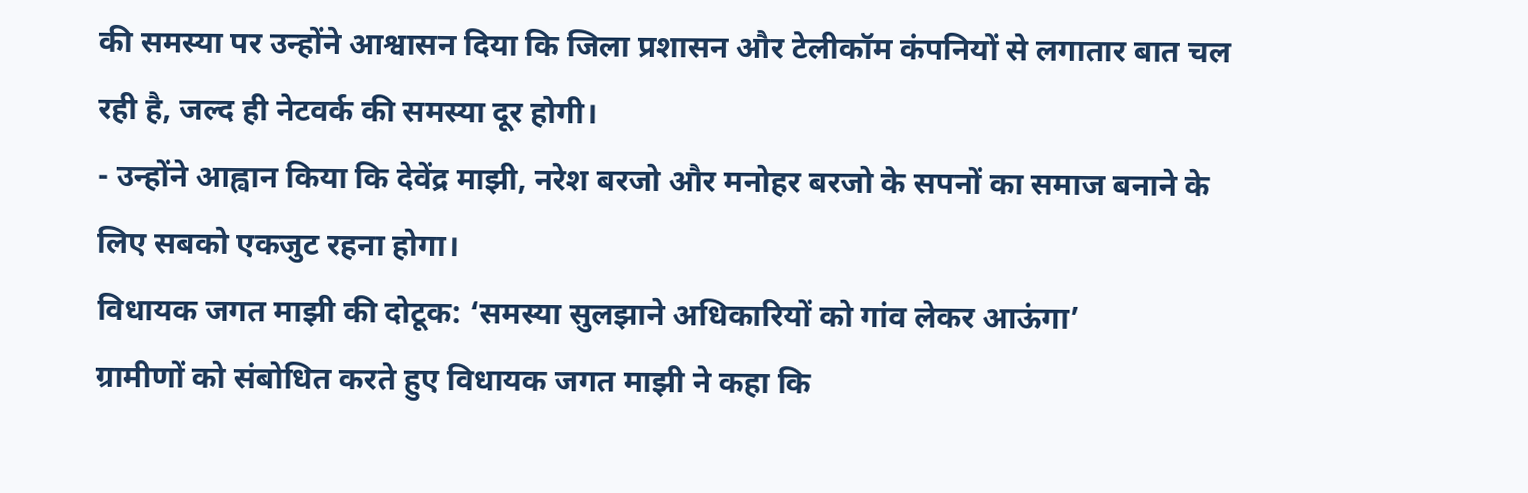की समस्या पर उन्होंने आश्वासन दिया कि जिला प्रशासन और टेलीकॉम कंपनियों से लगातार बात चल रही है, जल्द ही नेटवर्क की समस्या दूर होगी।
- उन्होंने आह्वान किया कि देवेंद्र माझी, नरेश बरजो और मनोहर बरजो के सपनों का समाज बनाने के लिए सबको एकजुट रहना होगा।
विधायक जगत माझी की दोटूक: ‘समस्या सुलझाने अधिकारियों को गांव लेकर आऊंगा’
ग्रामीणों को संबोधित करते हुए विधायक जगत माझी ने कहा कि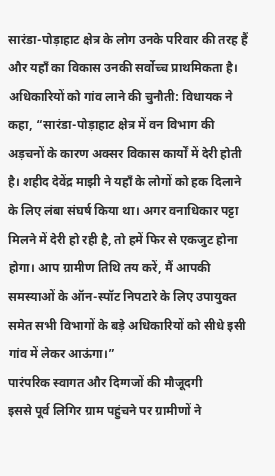सारंडा-पोड़ाहाट क्षेत्र के लोग उनके परिवार की तरह हैं और यहाँ का विकास उनकी सर्वोच्च प्राथमिकता है।
अधिकारियों को गांव लाने की चुनौती: विधायक ने कहा, “सारंडा-पोड़ाहाट क्षेत्र में वन विभाग की अड़चनों के कारण अक्सर विकास कार्यों में देरी होती है। शहीद देवेंद्र माझी ने यहाँ के लोगों को हक दिलाने के लिए लंबा संघर्ष किया था। अगर वनाधिकार पट्टा मिलने में देरी हो रही है, तो हमें फिर से एकजुट होना होगा। आप ग्रामीण तिथि तय करें, मैं आपकी समस्याओं के ऑन-स्पॉट निपटारे के लिए उपायुक्त समेत सभी विभागों के बड़े अधिकारियों को सीधे इसी गांव में लेकर आऊंगा।”
पारंपरिक स्वागत और दिग्गजों की मौजूदगी
इससे पूर्व लिगिर ग्राम पहुंचने पर ग्रामीणों ने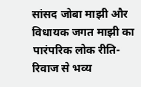सांसद जोबा माझी और विधायक जगत माझी का पारंपरिक लोक रीति-रिवाज से भव्य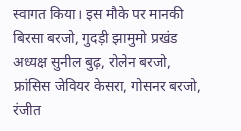स्वागत किया। इस मौके पर मानकी बिरसा बरजो, गुदड़ी झामुमो प्रखंड अध्यक्ष सुनील बुढ़, रोलेन बरजो, फ्रांसिस जेवियर केसरा, गोसनर बरजो, रंजीत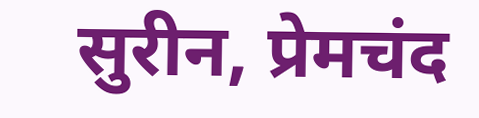सुरीन, प्रेमचंद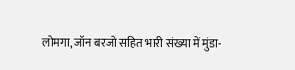लोमगा, जॉन बरजो सहित भारी संख्या में मुंडा-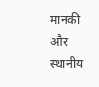मानकी और स्थानीय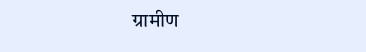ग्रामीण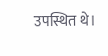उपस्थित थे।